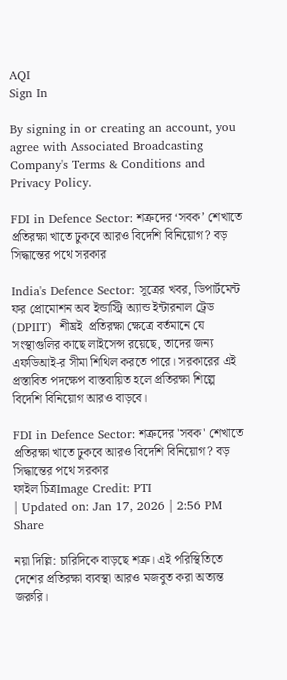AQI
Sign In

By signing in or creating an account, you agree with Associated Broadcasting Company's Terms & Conditions and Privacy Policy.

FDI in Defence Sector: শত্রুদের ‘সবক’ শেখাতে প্রতিরক্ষা খাতে ঢুকবে আরও বিদেশি বিনিয়োগ? বড় সিদ্ধান্তের পথে সরকার

India's Defence Sector: সূত্রের খবর, ডিপার্টমেন্ট ফর প্রোমোশন অব ইন্ডাস্ট্রি অ্যান্ড ইন্টারনাল ট্রেড (DPIIT)  শীঘ্রই  প্রতিরক্ষা ক্ষেত্রে বর্তমানে যে সংস্থাগুলির কাছে লাইসেন্স রয়েছে, তাদের জন্য এফডিআই-র সীমা শিথিল করতে পারে। সরকারের এই প্রস্তাবিত পদক্ষেপ বাস্তবায়িত হলে প্রতিরক্ষা শিল্পে বিদেশি বিনিয়োগ আরও বাড়বে।

FDI in Defence Sector: শত্রুদের 'সবক' শেখাতে প্রতিরক্ষা খাতে ঢুকবে আরও বিদেশি বিনিয়োগ? বড় সিদ্ধান্তের পথে সরকার
ফাইল চিত্রImage Credit: PTI
| Updated on: Jan 17, 2026 | 2:56 PM
Share

নয়া দিল্লি: চারিদিকে বাড়ছে শত্রু। এই পরিস্থিতিতে দেশের প্রতিরক্ষা ব্যবস্থা আরও মজবুত করা অত্যন্ত জরুরি।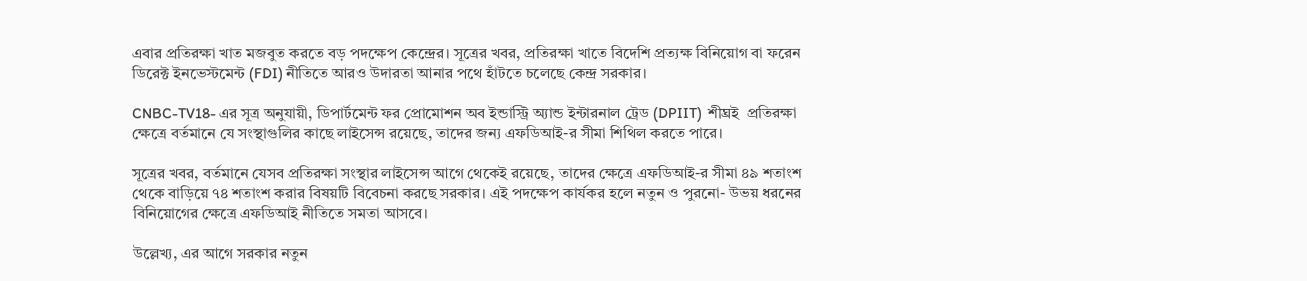এবার প্রতিরক্ষা খাত মজবুত করতে বড় পদক্ষেপ কেন্দ্রের। সূত্রের খবর, প্রতিরক্ষা খাতে বিদেশি প্রত্যক্ষ বিনিয়োগ বা ফরেন ডিরেক্ট ইনভেস্টমেন্ট (FDI) নীতিতে আরও উদারতা আনার পথে হাঁটতে চলেছে কেন্দ্র সরকার।

CNBC-TV18- এর সূত্র অনুযায়ী, ডিপার্টমেন্ট ফর প্রোমোশন অব ইন্ডাস্ট্রি অ্যান্ড ইন্টারনাল ট্রেড (DPIIT)  শীঘ্রই  প্রতিরক্ষা ক্ষেত্রে বর্তমানে যে সংস্থাগুলির কাছে লাইসেন্স রয়েছে, তাদের জন্য এফডিআই-র সীমা শিথিল করতে পারে।

সূত্রের খবর, বর্তমানে যেসব প্রতিরক্ষা সংস্থার লাইসেন্স আগে থেকেই রয়েছে, তাদের ক্ষেত্রে এফডিআই-র সীমা ৪৯ শতাংশ থেকে বাড়িয়ে ৭৪ শতাংশ করার বিষয়টি বিবেচনা করছে সরকার। এই পদক্ষেপ কার্যকর হলে নতুন ও পুরনো- উভয় ধরনের বিনিয়োগের ক্ষেত্রে এফডিআই নীতিতে সমতা আসবে।

উল্লেখ্য, এর আগে সরকার নতুন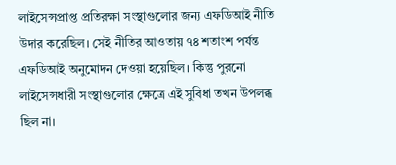লাইসেন্সপ্রাপ্ত প্রতিরক্ষা সংস্থাগুলোর জন্য এফডিআই নীতি উদার করেছিল। সেই নীতির আওতায় ৭৪ শতাংশ পর্যন্ত এফডিআই অনুমোদন দেওয়া হয়েছিল। কিন্তু পুরনো লাইসেন্সধারী সংস্থাগুলোর ক্ষেত্রে এই সুবিধা তখন উপলব্ধ ছিল না।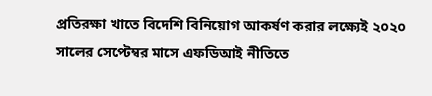প্রতিরক্ষা খাতে বিদেশি বিনিয়োগ আকর্ষণ করার লক্ষ্যেই ২০২০ সালের সেপ্টেম্বর মাসে এফডিআই নীতিতে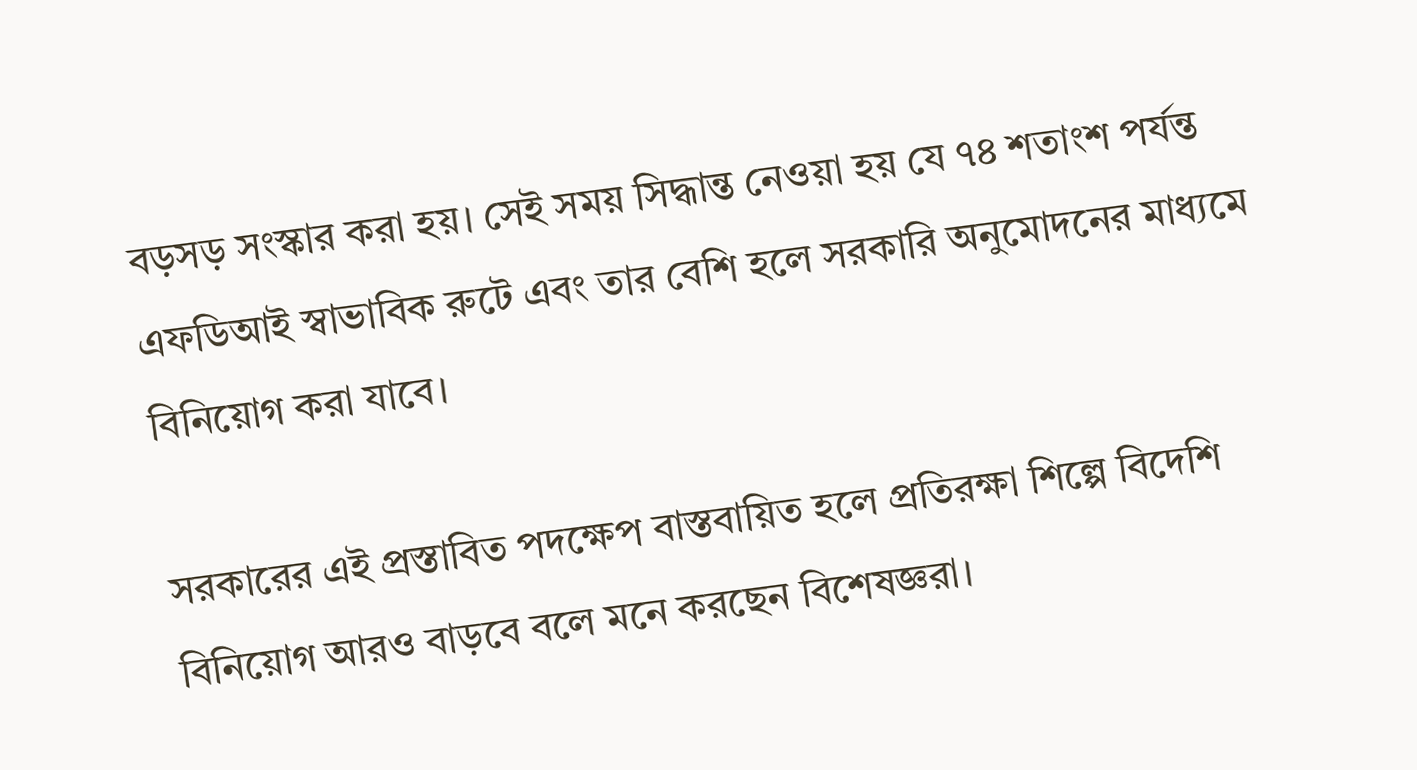বড়সড় সংস্কার করা হয়। সেই সময় সিদ্ধান্ত নেওয়া হয় যে ৭৪ শতাংশ পর্যন্ত এফডিআই স্বাভাবিক রুটে এবং তার বেশি হলে সরকারি অনুমোদনের মাধ্যমে বিনিয়োগ করা যাবে।

সরকারের এই প্রস্তাবিত পদক্ষেপ বাস্তবায়িত হলে প্রতিরক্ষা শিল্পে বিদেশি বিনিয়োগ আরও বাড়বে বলে মনে করছেন বিশেষজ্ঞরা।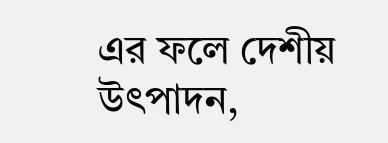এর ফলে দেশীয় উৎপাদন,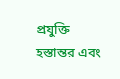প্রযুক্তি হস্তান্তর এবং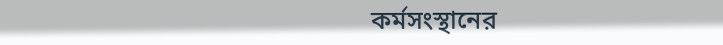কর্মসংস্থানের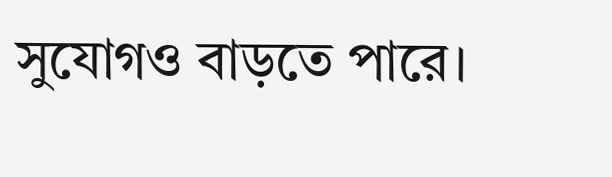সুযোগও বাড়তে পারে।